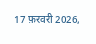17 फ़रवरी 2026,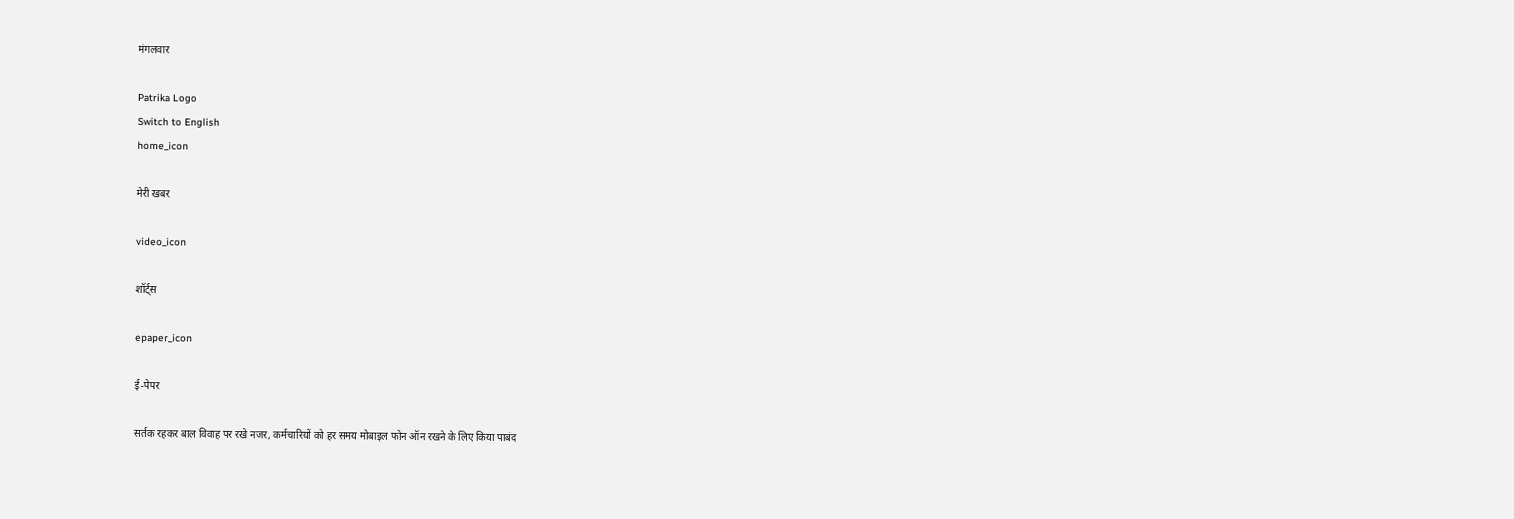मंगलवार

Patrika Logo
Switch to English
home_icon

मेरी खबर

video_icon

शॉर्ट्स

epaper_icon

ई-पेपर

सर्तक रहकर बाल विवाह पर रखे नजर, कर्मचारियों को हर समय मोबाइल फोन ऑन रखने के लिए किया पाबंद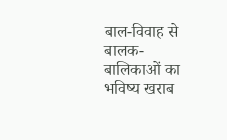बाल-विवाह से बालक-बालिकाओं का भविष्य खराब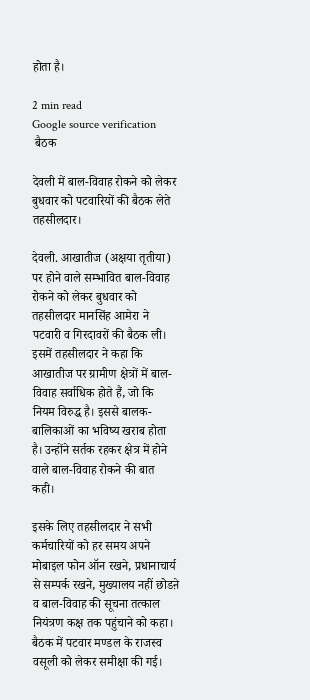होता है।

2 min read
Google source verification
 बैठक

देवली में बाल-विवाह रोकने को लेकर बुधवार को पटवारियों की बैठक लेते तहसीलदार।

देवली. आखातीज (अक्षया तृतीया) पर होने वाले सम्भावित बाल-विवाह रोकने को लेकर बुधवार को तहसीलदार मानसिंह आमेरा ने पटवारी व गिरदावरों की बैठक ली। इसमें तहसीलदार ने कहा कि आखातीज पर ग्रामीण क्षेत्रों में बाल-विवाह सर्वाधिक होते हैं, जो कि नियम विरुद्ध है। इससे बालक-बालिकाओं का भविष्य खराब होता है। उन्होंने सर्तक रहकर क्षेत्र में होने वाले बाल-विवाह रोकने की बात कही।

इसके लिए तहसीलदार ने सभी कर्मचारियों को हर समय अपने मोबाइल फोन ऑन रखने, प्रधानाचार्य से सम्पर्क रखने, मुख्यालय नहीं छोडऩे व बाल-विवाह की सूचना तत्काल नियंत्रण कक्ष तक पहुंचाने को कहा। बैठक में पटवार मण्डल के राजस्व वसूली को लेकर समीक्षा की गई।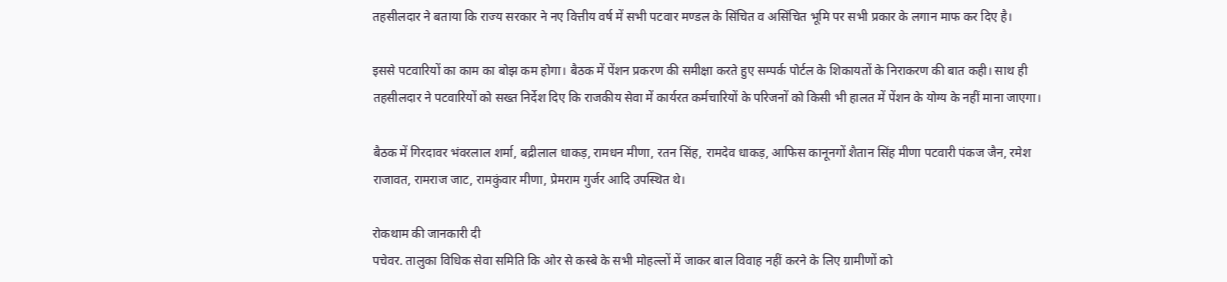तहसीलदार ने बताया कि राज्य सरकार ने नए वित्तीय वर्ष में सभी पटवार मण्डल के सिंचित व असिंचित भूमि पर सभी प्रकार के लगान माफ कर दिए है।

इससे पटवारियों का काम का बोझ कम होगा। बैठक में पेंशन प्रकरण की समीक्षा करते हुए सम्पर्क पोर्टल के शिकायतों के निराकरण की बात कही। साथ ही तहसीलदार ने पटवारियों को सख्त निर्देश दिए कि राजकीय सेवा में कार्यरत कर्मचारियों के परिजनों को किसी भी हालत में पेंशन के योग्य के नहीं माना जाएगा।

बैठक में गिरदावर भंवरलाल शर्मा, बद्रीलाल धाकड़, रामधन मीणा, रतन सिंह, रामदेव धाकड़, आफिस कानूनगों शैतान सिंह मीणा पटवारी पंकज जैन, रमेश राजावत, रामराज जाट, रामकुंवार मीणा, प्रेमराम गुर्जर आदि उपस्थित थे।

रोकथाम की जानकारी दी
पचेवर. तालुका विधिक सेवा समिति कि ओर से कस्बे के सभी मोहल्लों में जाकर बाल विवाह नहीं करने के लिए ग्रामीणों को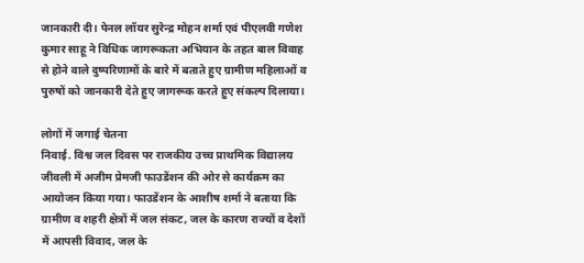जानकारी दी। पेनल लॉयर सुरेन्द्र मोहन शर्मा एवं पीएलवी गणेश कुमार साहू ने विधिक जागरूकता अभियान के तहत बाल विवाह से होने वाले दुष्परिणामों के बारे में बताते हुए ग्रामीण महिलाओं व पुरुषों को जानकारी देते हुए जागरूक करते हुए संकल्प दिलाया।

लोगों में जगाई चेतना
निवाई. विश्व जल दिवस पर राजकीय उच्च प्राथमिक विद्यालय जीवली में अजीम प्रेमजी फाउडेंशन की ओर से कार्यक्रम का आयोजन किया गया। फाउडेंशन के आशीष शर्मा ने बताया कि ग्रामीण व शहरी क्षेत्रों में जल संकट, जल के कारण राज्यों व देशों में आपसी विवाद, जल के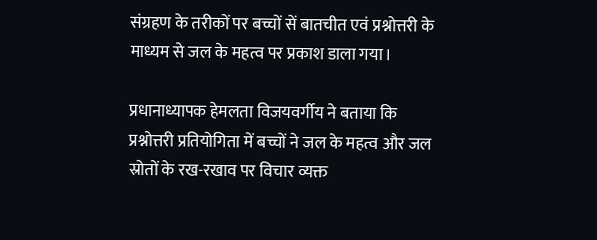संग्रहण के तरीकों पर बच्चों सें बातचीत एवं प्रश्नोत्तरी के माध्यम से जल के महत्व पर प्रकाश डाला गया।

प्रधानाध्यापक हेमलता विजयवर्गीय ने बताया कि प्रश्नोत्तरी प्रतियोगिता में बच्चों ने जल के महत्व और जल स्रोतों के रख-रखाव पर विचार व्यक्त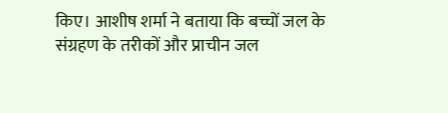किए। आशीष शर्मा ने बताया कि बच्चों जल के संग्रहण के तरीकों और प्राचीन जल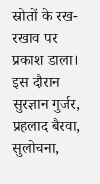स्रोतों के रख-रखाव पर प्रकाश डाला। इस दौरान सुरज्ञान गुर्जर, प्रहलाद बैरवा, सुलोचना,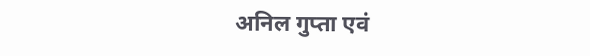अनिल गुप्ता एवं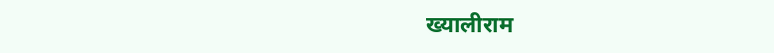ख्यालीराम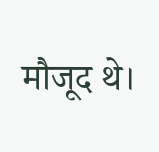मौजूद थे।